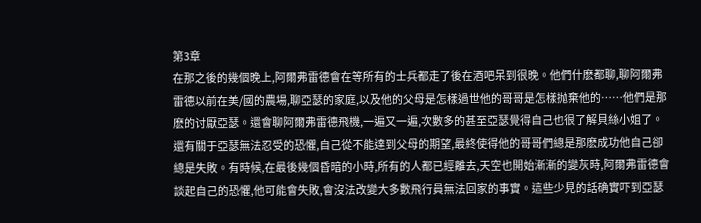第3章
在那之後的幾個晚上,阿爾弗雷德會在等所有的士兵都走了後在酒吧呆到很晚。他們什麽都聊,聊阿爾弗雷德以前在美/國的農場,聊亞瑟的家庭,以及他的父母是怎樣過世他的哥哥是怎樣抛棄他的……他們是那麽的讨厭亞瑟。還會聊阿爾弗雷德飛機,一遍又一遍,次數多的甚至亞瑟覺得自己也很了解貝絲小姐了。還有關于亞瑟無法忍受的恐懼,自己從不能達到父母的期望,最終使得他的哥哥們總是那麽成功他自己卻總是失敗。有時候,在最後幾個昏暗的小時,所有的人都已經離去,天空也開始漸漸的變灰時,阿爾弗雷德會談起自己的恐懼,他可能會失敗,會沒法改變大多數飛行員無法回家的事實。這些少見的話确實吓到亞瑟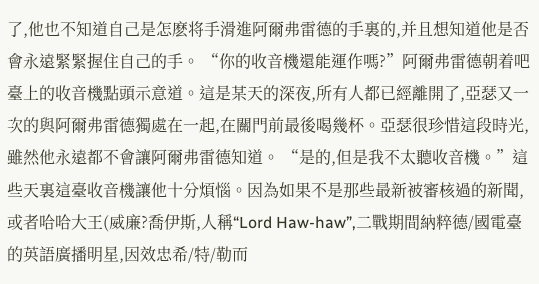了,他也不知道自己是怎麽将手滑進阿爾弗雷德的手裏的,并且想知道他是否會永遠緊緊握住自己的手。 “你的收音機還能運作嗎?”阿爾弗雷德朝着吧臺上的收音機點頭示意道。這是某天的深夜,所有人都已經離開了,亞瑟又一次的與阿爾弗雷德獨處在一起,在關門前最後喝幾杯。亞瑟很珍惜這段時光,雖然他永遠都不會讓阿爾弗雷德知道。 “是的,但是我不太聽收音機。”這些天裏這臺收音機讓他十分煩惱。因為如果不是那些最新被審核過的新聞,或者哈哈大王(威廉?喬伊斯,人稱“Lord Haw-haw”,二戰期間納粹德/國電臺的英語廣播明星,因效忠希/特/勒而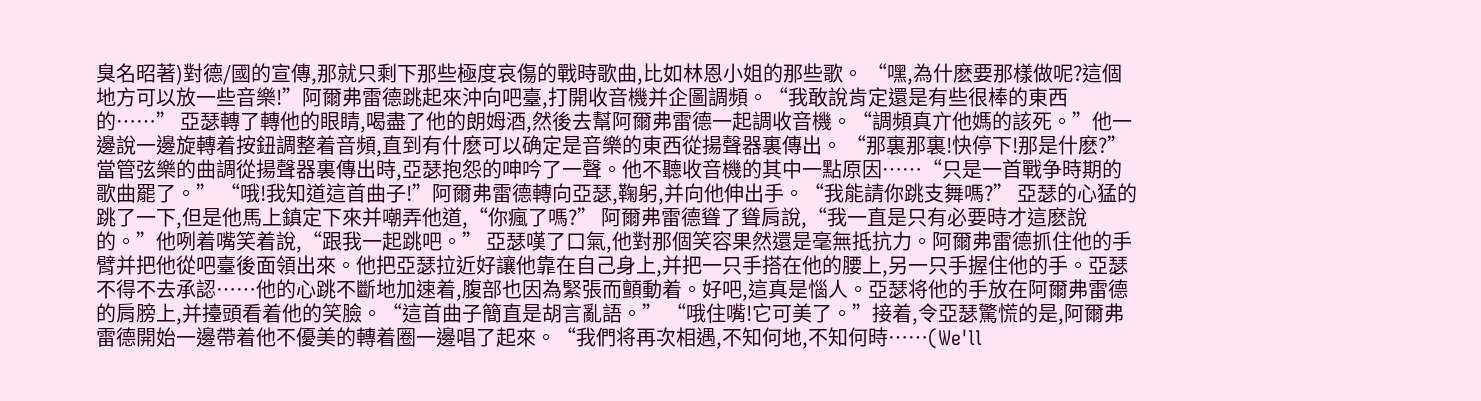臭名昭著)對德/國的宣傳,那就只剩下那些極度哀傷的戰時歌曲,比如林恩小姐的那些歌。 “嘿,為什麽要那樣做呢?這個地方可以放一些音樂!”阿爾弗雷德跳起來沖向吧臺,打開收音機并企圖調頻。“我敢說肯定還是有些很棒的東西的……” 亞瑟轉了轉他的眼睛,喝盡了他的朗姆酒,然後去幫阿爾弗雷德一起調收音機。“調頻真亣他媽的該死。”他一邊說一邊旋轉着按鈕調整着音頻,直到有什麽可以确定是音樂的東西從揚聲器裏傳出。 “那裏那裏!快停下!那是什麽?” 當管弦樂的曲調從揚聲器裏傳出時,亞瑟抱怨的呻吟了一聲。他不聽收音機的其中一點原因……“只是一首戰争時期的歌曲罷了。” “哦!我知道這首曲子!”阿爾弗雷德轉向亞瑟,鞠躬,并向他伸出手。“我能請你跳支舞嗎?” 亞瑟的心猛的跳了一下,但是他馬上鎮定下來并嘲弄他道,“你瘋了嗎?” 阿爾弗雷德聳了聳肩說,“我一直是只有必要時才這麽說的。”他咧着嘴笑着說,“跟我一起跳吧。” 亞瑟嘆了口氣,他對那個笑容果然還是毫無抵抗力。阿爾弗雷德抓住他的手臂并把他從吧臺後面領出來。他把亞瑟拉近好讓他靠在自己身上,并把一只手搭在他的腰上,另一只手握住他的手。亞瑟不得不去承認……他的心跳不斷地加速着,腹部也因為緊張而顫動着。好吧,這真是惱人。亞瑟将他的手放在阿爾弗雷德的肩膀上,并擡頭看着他的笑臉。“這首曲子簡直是胡言亂語。” “哦住嘴!它可美了。”接着,令亞瑟驚慌的是,阿爾弗雷德開始一邊帶着他不優美的轉着圈一邊唱了起來。“我們将再次相遇,不知何地,不知何時……(We'll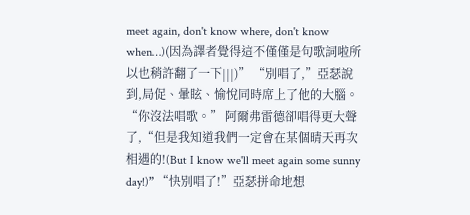meet again, don't know where, don't know when…)(因為譯者覺得這不僅僅是句歌詞啦所以也稍許翻了一下|||)” “別唱了,”亞瑟說到,局促、暈眩、愉悅同時席上了他的大腦。“你沒法唱歌。” 阿爾弗雷德卻唱得更大聲了,“但是我知道我們一定會在某個晴天再次相遇的!(But I know we'll meet again some sunny day!)” “快別唱了!”亞瑟拼命地想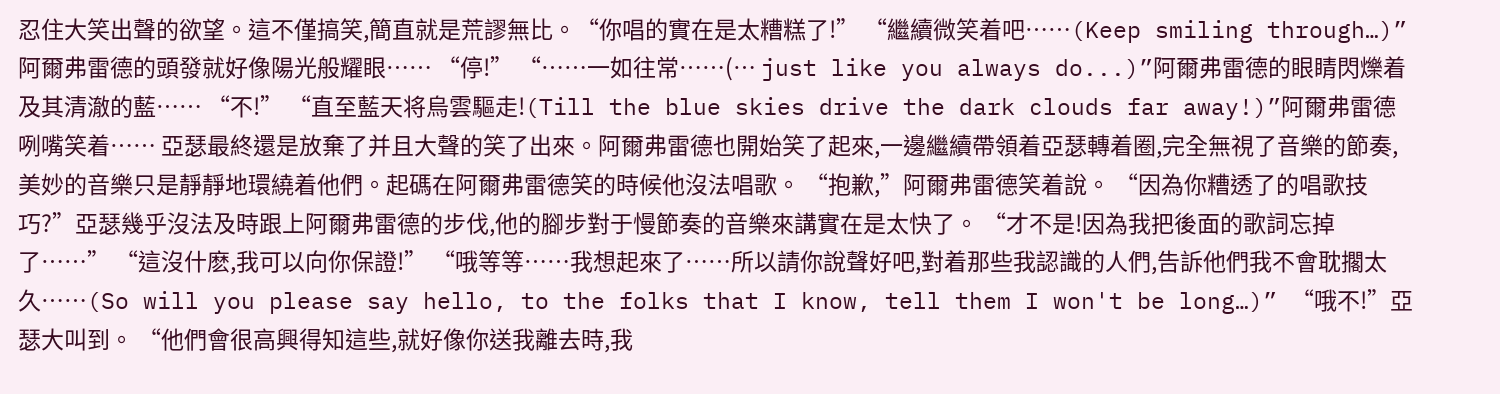忍住大笑出聲的欲望。這不僅搞笑,簡直就是荒謬無比。“你唱的實在是太糟糕了!” “繼續微笑着吧……(Keep smiling through…)”阿爾弗雷德的頭發就好像陽光般耀眼…… “停!” “……一如往常……(… just like you always do...)”阿爾弗雷德的眼睛閃爍着及其清澈的藍…… “不!” “直至藍天将烏雲驅走!(Till the blue skies drive the dark clouds far away!)”阿爾弗雷德咧嘴笑着…… 亞瑟最終還是放棄了并且大聲的笑了出來。阿爾弗雷德也開始笑了起來,一邊繼續帶領着亞瑟轉着圈,完全無視了音樂的節奏,美妙的音樂只是靜靜地環繞着他們。起碼在阿爾弗雷德笑的時候他沒法唱歌。 “抱歉,”阿爾弗雷德笑着說。 “因為你糟透了的唱歌技巧?”亞瑟幾乎沒法及時跟上阿爾弗雷德的步伐,他的腳步對于慢節奏的音樂來講實在是太快了。 “才不是!因為我把後面的歌詞忘掉了……” “這沒什麽,我可以向你保證!” “哦等等……我想起來了……所以請你說聲好吧,對着那些我認識的人們,告訴他們我不會耽擱太久……(So will you please say hello, to the folks that I know, tell them I won't be long…)” “哦不!”亞瑟大叫到。 “他們會很高興得知這些,就好像你送我離去時,我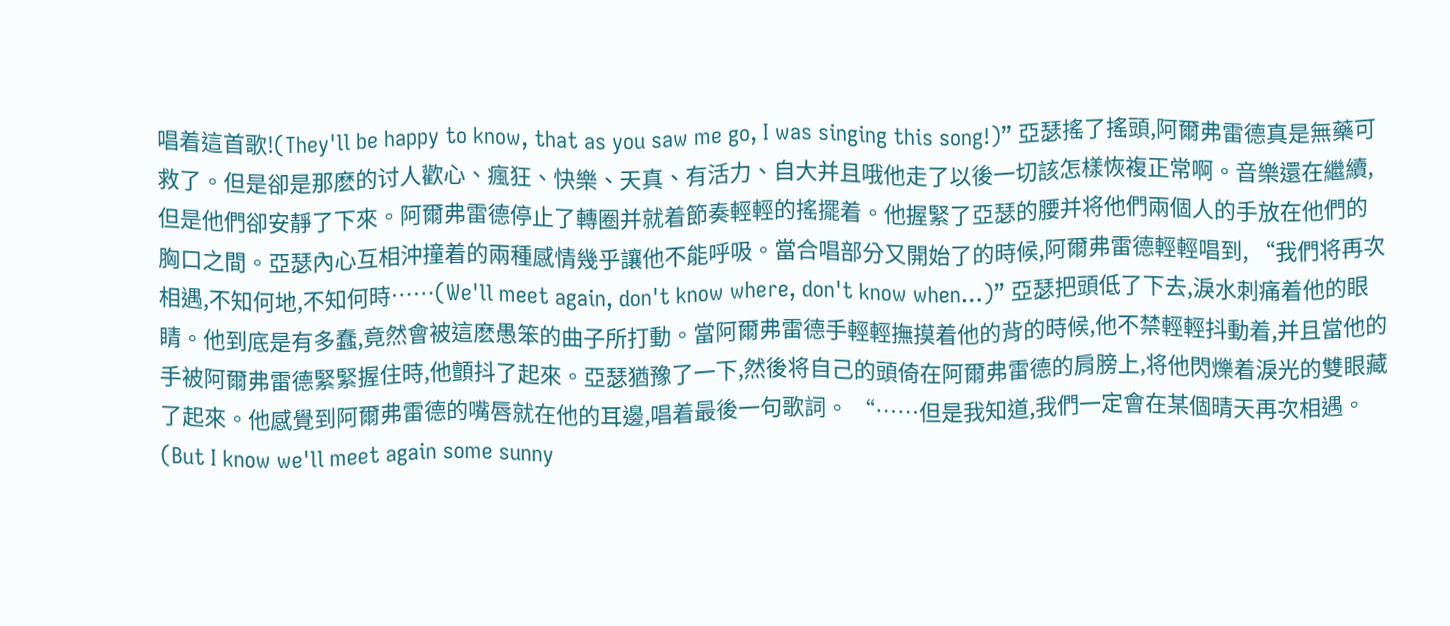唱着這首歌!(They'll be happy to know, that as you saw me go, I was singing this song!)” 亞瑟搖了搖頭,阿爾弗雷德真是無藥可救了。但是卻是那麽的讨人歡心、瘋狂、快樂、天真、有活力、自大并且哦他走了以後一切該怎樣恢複正常啊。音樂還在繼續,但是他們卻安靜了下來。阿爾弗雷德停止了轉圈并就着節奏輕輕的搖擺着。他握緊了亞瑟的腰并将他們兩個人的手放在他們的胸口之間。亞瑟內心互相沖撞着的兩種感情幾乎讓他不能呼吸。當合唱部分又開始了的時候,阿爾弗雷德輕輕唱到, “我們将再次相遇,不知何地,不知何時……(We'll meet again, don't know where, don't know when…)” 亞瑟把頭低了下去,淚水刺痛着他的眼睛。他到底是有多蠢,竟然會被這麽愚笨的曲子所打動。當阿爾弗雷德手輕輕撫摸着他的背的時候,他不禁輕輕抖動着,并且當他的手被阿爾弗雷德緊緊握住時,他顫抖了起來。亞瑟猶豫了一下,然後将自己的頭倚在阿爾弗雷德的肩膀上,将他閃爍着淚光的雙眼藏了起來。他感覺到阿爾弗雷德的嘴唇就在他的耳邊,唱着最後一句歌詞。 “……但是我知道,我們一定會在某個晴天再次相遇。(But I know we'll meet again some sunny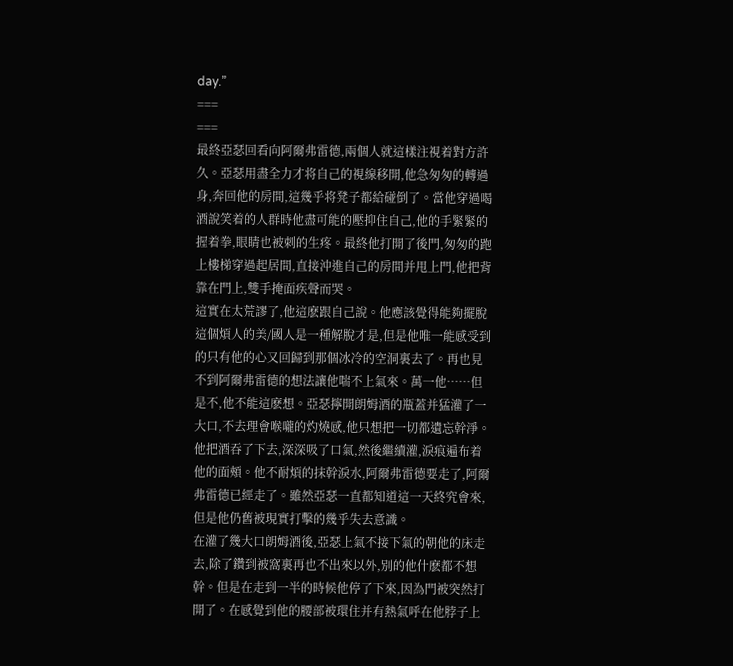day.”
===
===
最終亞瑟回看向阿爾弗雷德,兩個人就這樣注視着對方許久。亞瑟用盡全力才将自己的視線移開,他急匆匆的轉過身,奔回他的房間,這幾乎将凳子都給碰倒了。當他穿過喝酒說笑着的人群時他盡可能的壓抑住自己,他的手緊緊的握着拳,眼睛也被刺的生疼。最終他打開了後門,匆匆的跑上樓梯穿過起居間,直接沖進自己的房間并甩上門,他把背靠在門上,雙手掩面疾聲而哭。
這實在太荒謬了,他這麽跟自己說。他應該覺得能夠擺脫這個煩人的美/國人是一種解脫才是,但是他唯一能感受到的只有他的心又回歸到那個冰冷的空洞裏去了。再也見不到阿爾弗雷德的想法讓他喘不上氣來。萬一他……但是不,他不能這麽想。亞瑟擰開朗姆酒的瓶蓋并猛灌了一大口,不去理會喉嚨的灼燒感,他只想把一切都遺忘幹淨。他把酒吞了下去,深深吸了口氣,然後繼續灌,淚痕遍布着他的面頰。他不耐煩的抹幹淚水,阿爾弗雷德要走了,阿爾弗雷德已經走了。雖然亞瑟一直都知道這一天終究會來,但是他仍舊被現實打擊的幾乎失去意識。
在灌了幾大口朗姆酒後,亞瑟上氣不接下氣的朝他的床走去,除了鑽到被窩裏再也不出來以外,別的他什麽都不想幹。但是在走到一半的時候他停了下來,因為門被突然打開了。在感覺到他的腰部被環住并有熱氣呼在他脖子上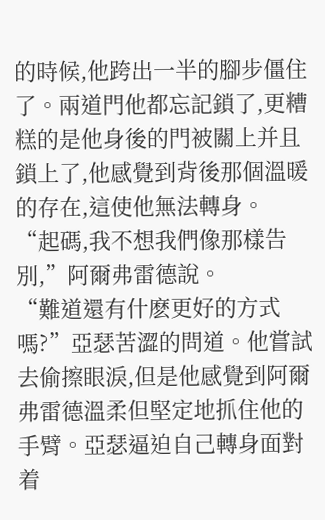的時候,他跨出一半的腳步僵住了。兩道門他都忘記鎖了,更糟糕的是他身後的門被關上并且鎖上了,他感覺到背後那個溫暖的存在,這使他無法轉身。
“起碼,我不想我們像那樣告別,”阿爾弗雷德說。
“難道還有什麽更好的方式嗎?”亞瑟苦澀的問道。他嘗試去偷擦眼淚,但是他感覺到阿爾弗雷德溫柔但堅定地抓住他的手臂。亞瑟逼迫自己轉身面對着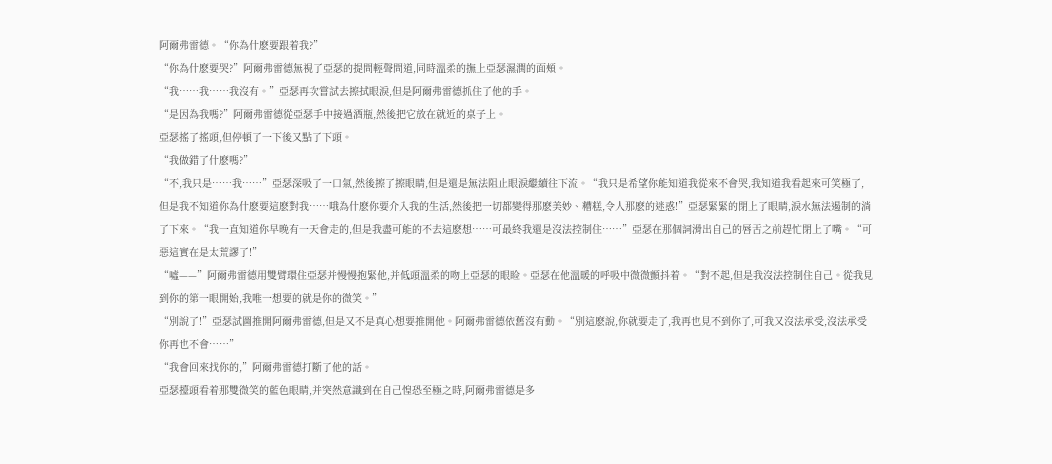阿爾弗雷德。“你為什麽要跟着我?”
“你為什麽要哭?”阿爾弗雷德無視了亞瑟的提問輕聲問道,同時溫柔的撫上亞瑟濕潤的面頰。
“我……我……我沒有。”亞瑟再次嘗試去擦拭眼淚,但是阿爾弗雷德抓住了他的手。
“是因為我嗎?”阿爾弗雷德從亞瑟手中接過酒瓶,然後把它放在就近的桌子上。
亞瑟搖了搖頭,但停頓了一下後又點了下頭。
“我做錯了什麽嗎?”
“不,我只是……我……”亞瑟深吸了一口氣,然後擦了擦眼睛,但是還是無法阻止眼淚繼續往下流。“我只是希望你能知道我從來不會哭,我知道我看起來可笑極了,但是我不知道你為什麽要這麽對我……哦為什麽你要介入我的生活,然後把一切都變得那麽美妙、糟糕,令人那麽的迷惑!”亞瑟緊緊的閉上了眼睛,淚水無法遏制的淌了下來。“我一直知道你早晚有一天會走的,但是我盡可能的不去這麽想……可最終我還是沒法控制住……”亞瑟在那個詞滑出自己的唇舌之前趕忙閉上了嘴。“可惡這實在是太荒謬了!”
“噓——”阿爾弗雷德用雙臂環住亞瑟并慢慢抱緊他,并低頭溫柔的吻上亞瑟的眼睑。亞瑟在他溫暖的呼吸中微微顫抖着。“對不起,但是我沒法控制住自己。從我見到你的第一眼開始,我唯一想要的就是你的微笑。”
“別說了!”亞瑟試圖推開阿爾弗雷德,但是又不是真心想要推開他。阿爾弗雷德依舊沒有動。“別這麽說,你就要走了,我再也見不到你了,可我又沒法承受,沒法承受你再也不會……”
“我會回來找你的,”阿爾弗雷德打斷了他的話。
亞瑟擡頭看着那雙微笑的藍色眼睛,并突然意識到在自己惶恐至極之時,阿爾弗雷德是多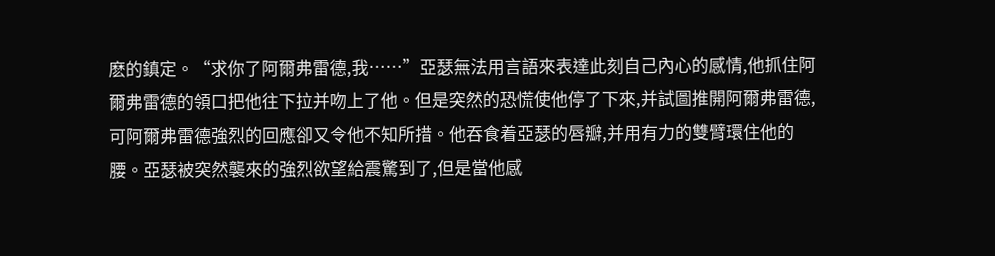麽的鎮定。“求你了阿爾弗雷德,我……”亞瑟無法用言語來表達此刻自己內心的感情,他抓住阿爾弗雷德的領口把他往下拉并吻上了他。但是突然的恐慌使他停了下來,并試圖推開阿爾弗雷德,可阿爾弗雷德強烈的回應卻又令他不知所措。他吞食着亞瑟的唇瓣,并用有力的雙臂環住他的腰。亞瑟被突然襲來的強烈欲望給震驚到了,但是當他感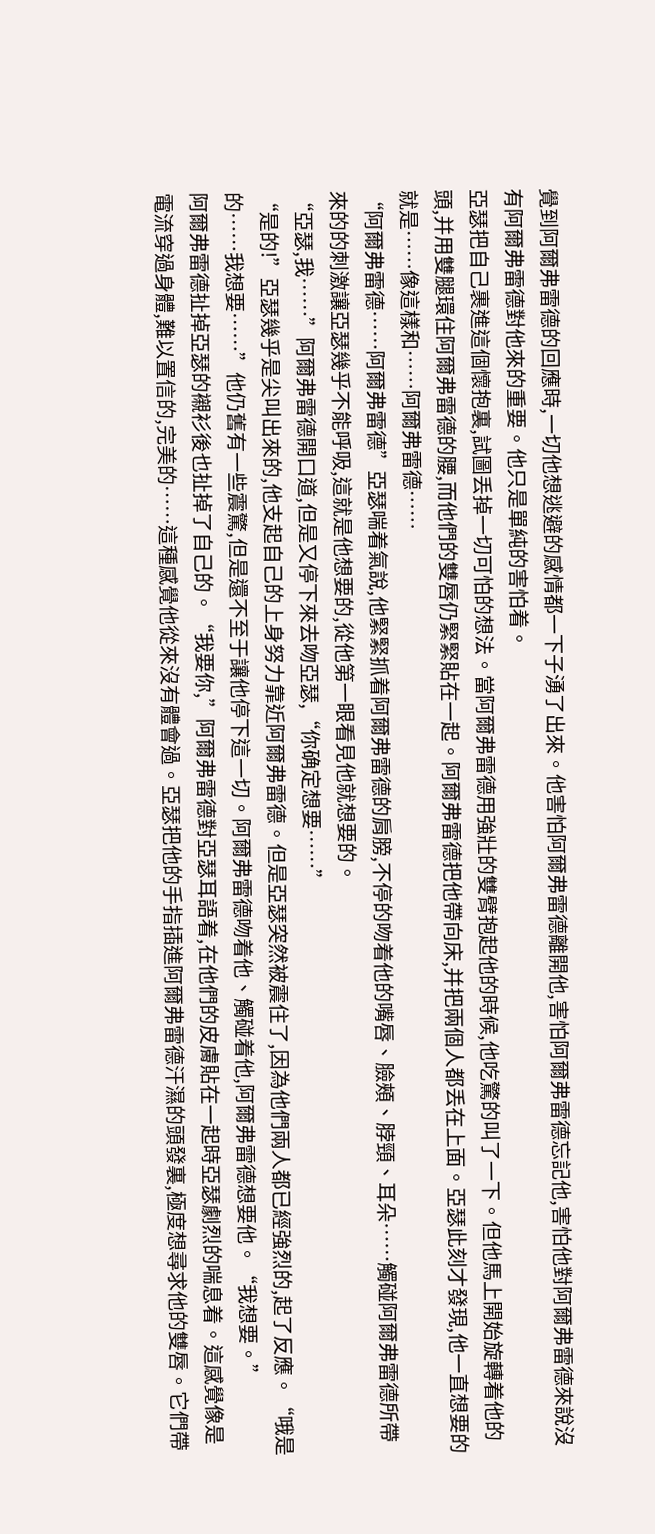覺到阿爾弗雷德的回應時,一切他想逃避的感情都一下子湧了出來。他害怕阿爾弗雷德離開他,害怕阿爾弗雷德忘記他,害怕他對阿爾弗雷德來說沒有阿爾弗雷德對他來的重要。他只是單純的害怕着。
亞瑟把自己裹進這個懷抱裏,試圖丢掉一切可怕的想法。當阿爾弗雷德用強壯的雙臂抱起他的時候,他吃驚的叫了一下。但他馬上開始旋轉着他的頭,并用雙腿環住阿爾弗雷德的腰,而他們的雙唇仍緊緊貼在一起。阿爾弗雷德把他帶向床,并把兩個人都丢在上面。亞瑟此刻才發現,他一直想要的就是……像這樣和……阿爾弗雷德……
“阿爾弗雷德……阿爾弗雷德”亞瑟喘着氣說,他緊緊抓着阿爾弗雷德的肩膀,不停的吻着他的嘴唇、臉頰、脖頸、耳朵……觸碰阿爾弗雷德所帶來的的刺激讓亞瑟幾乎不能呼吸,這就是他想要的,從他第一眼看見他就想要的。
“亞瑟,我……”阿爾弗雷德開口道,但是又停下來去吻亞瑟,“你确定想要……”
“是的!”亞瑟幾乎是尖叫出來的,他支起自己的上身努力靠近阿爾弗雷德。但是亞瑟突然被震住了,因為他們兩人都已經強烈的,起了反應。“哦是的……我想要……”他仍舊有一些震驚,但是還不至于讓他停下這一切。阿爾弗雷德吻着他、觸碰着他,阿爾弗雷德想要他。“我想要。”
阿爾弗雷德扯掉亞瑟的襯衫後也扯掉了自己的。“我要你,”阿爾弗雷德對亞瑟耳語着,在他們的皮膚貼在一起時亞瑟劇烈的喘息着。這感覺像是電流穿過身體,難以置信的,完美的……這種感覺他從來沒有體會過。亞瑟把他的手指插進阿爾弗雷德汗濕的頭發裏,極度想尋求他的雙唇。它們帶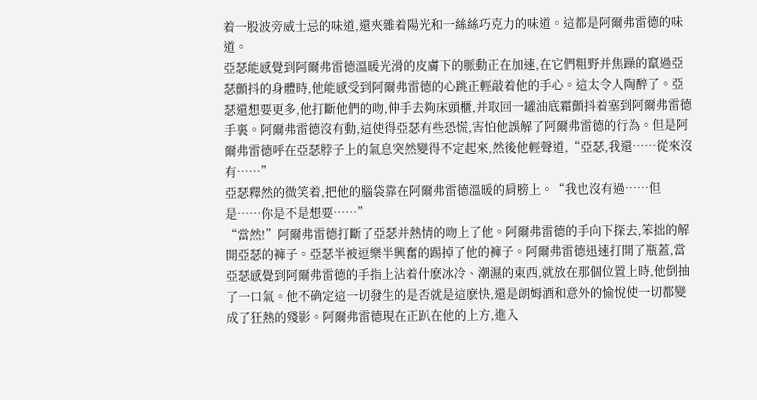着一股波旁威士忌的味道,還夾雜着陽光和一絲絲巧克力的味道。這都是阿爾弗雷德的味道。
亞瑟能感覺到阿爾弗雷德溫暖光滑的皮膚下的脈動正在加速,在它們粗野并焦躁的竄過亞瑟顫抖的身體時,他能感受到阿爾弗雷德的心跳正輕敲着他的手心。這太令人陶醉了。亞瑟還想要更多,他打斷他們的吻,伸手去夠床頭櫃,并取回一罐油底霜顫抖着塞到阿爾弗雷德手裏。阿爾弗雷德沒有動,這使得亞瑟有些恐慌,害怕他誤解了阿爾弗雷德的行為。但是阿爾弗雷德呼在亞瑟脖子上的氣息突然變得不定起來,然後他輕聲道,“亞瑟,我還……從來沒有……”
亞瑟釋然的微笑着,把他的腦袋靠在阿爾弗雷德溫暖的肩膀上。“我也沒有過……但是……你是不是想要……”
“當然!”阿爾弗雷德打斷了亞瑟并熱情的吻上了他。阿爾弗雷德的手向下探去,笨拙的解開亞瑟的褲子。亞瑟半被逗樂半興奮的踢掉了他的褲子。阿爾弗雷德迅速打開了瓶蓋,當亞瑟感覺到阿爾弗雷德的手指上沾着什麽冰冷、潮濕的東西,就放在那個位置上時,他倒抽了一口氣。他不确定這一切發生的是否就是這麽快,還是朗姆酒和意外的愉悅使一切都變成了狂熱的殘影。阿爾弗雷德現在正趴在他的上方,進入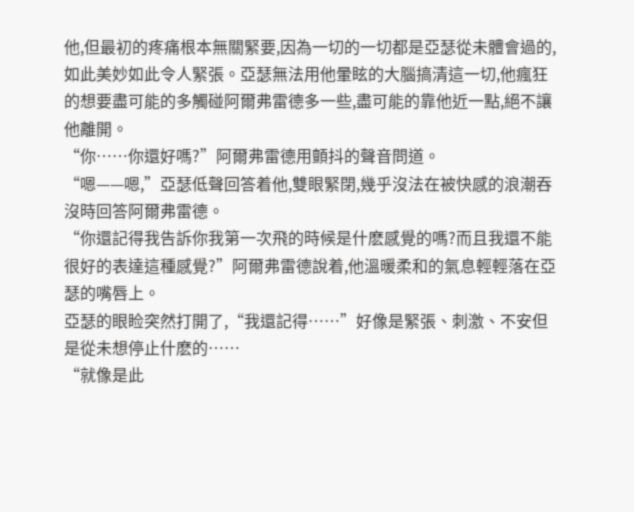他,但最初的疼痛根本無關緊要,因為一切的一切都是亞瑟從未體會過的,如此美妙如此令人緊張。亞瑟無法用他暈眩的大腦搞清這一切,他瘋狂的想要盡可能的多觸碰阿爾弗雷德多一些,盡可能的靠他近一點,絕不讓他離開。
“你……你還好嗎?”阿爾弗雷德用顫抖的聲音問道。
“嗯——嗯,”亞瑟低聲回答着他,雙眼緊閉,幾乎沒法在被快感的浪潮吞沒時回答阿爾弗雷德。
“你還記得我告訴你我第一次飛的時候是什麽感覺的嗎?而且我還不能很好的表達這種感覺?”阿爾弗雷德說着,他溫暖柔和的氣息輕輕落在亞瑟的嘴唇上。
亞瑟的眼睑突然打開了,“我還記得……”好像是緊張、刺激、不安但是從未想停止什麽的……
“就像是此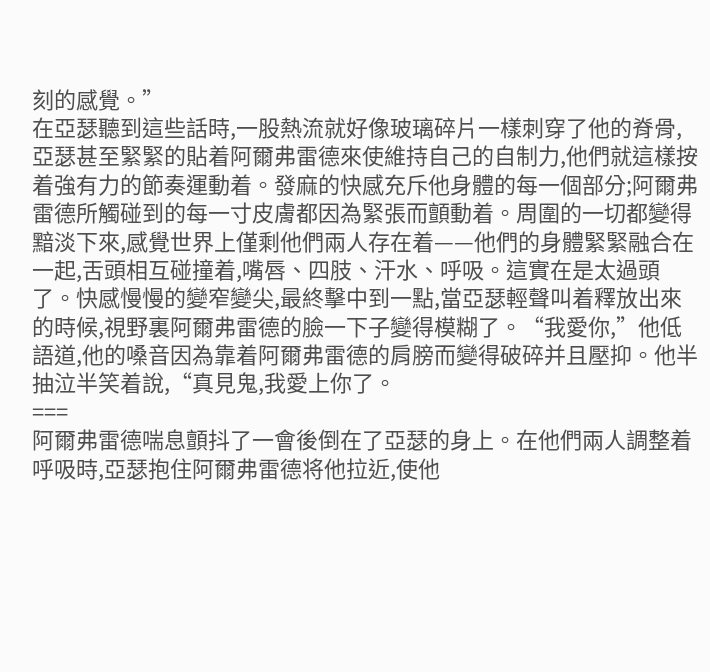刻的感覺。”
在亞瑟聽到這些話時,一股熱流就好像玻璃碎片一樣刺穿了他的脊骨,亞瑟甚至緊緊的貼着阿爾弗雷德來使維持自己的自制力,他們就這樣按着強有力的節奏運動着。發麻的快感充斥他身體的每一個部分;阿爾弗雷德所觸碰到的每一寸皮膚都因為緊張而顫動着。周圍的一切都變得黯淡下來,感覺世界上僅剩他們兩人存在着——他們的身體緊緊融合在一起,舌頭相互碰撞着,嘴唇、四肢、汗水、呼吸。這實在是太過頭了。快感慢慢的變窄變尖,最終擊中到一點,當亞瑟輕聲叫着釋放出來的時候,視野裏阿爾弗雷德的臉一下子變得模糊了。“我愛你,”他低語道,他的嗓音因為靠着阿爾弗雷德的肩膀而變得破碎并且壓抑。他半抽泣半笑着說,“真見鬼,我愛上你了。
===
阿爾弗雷德喘息顫抖了一會後倒在了亞瑟的身上。在他們兩人調整着呼吸時,亞瑟抱住阿爾弗雷德将他拉近,使他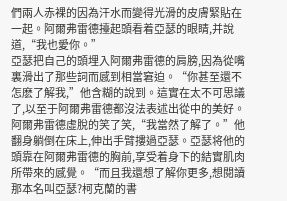們兩人赤裸的因為汗水而變得光滑的皮膚緊貼在一起。阿爾弗雷德擡起頭看着亞瑟的眼睛,并說道,“我也愛你。”
亞瑟把自己的頭埋入阿爾弗雷德的肩膀,因為從嘴裏滑出了那些詞而感到相當窘迫。“你甚至還不怎麽了解我,”他含糊的說到。這實在太不可思議了,以至于阿爾弗雷德都沒法表述出從中的美好。
阿爾弗雷德虛脫的笑了笑,“我當然了解了。”他翻身躺倒在床上,伸出手臂摟過亞瑟。亞瑟将他的頭靠在阿爾弗雷德的胸前,享受着身下的結實肌肉所帶來的感覺。“而且我還想了解你更多,想閱讀那本名叫亞瑟?柯克蘭的書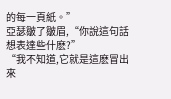的每一頁紙。”
亞瑟皺了皺眉,“你說這句話想表達些什麽?”
“我不知道,它就是這麽冒出來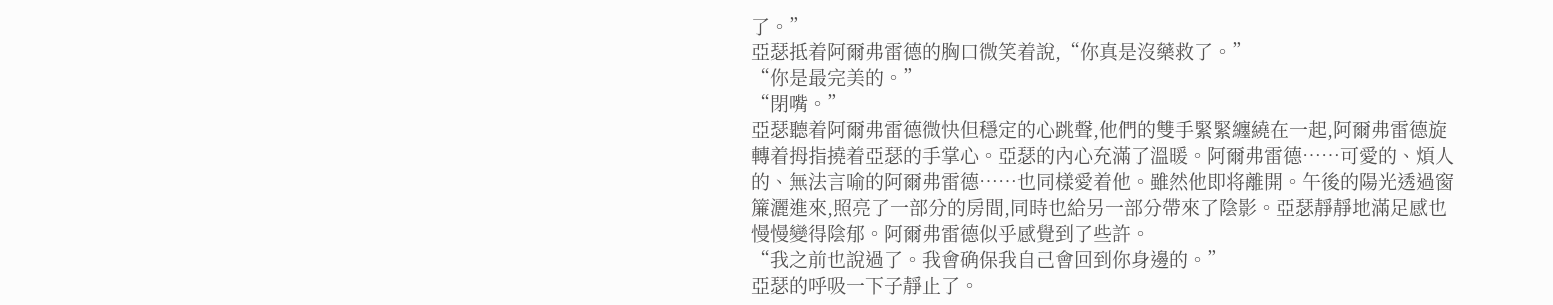了。”
亞瑟抵着阿爾弗雷德的胸口微笑着說,“你真是沒藥救了。”
“你是最完美的。”
“閉嘴。”
亞瑟聽着阿爾弗雷德微快但穩定的心跳聲,他們的雙手緊緊纏繞在一起,阿爾弗雷德旋轉着拇指撓着亞瑟的手掌心。亞瑟的內心充滿了溫暖。阿爾弗雷德……可愛的、煩人的、無法言喻的阿爾弗雷德……也同樣愛着他。雖然他即将離開。午後的陽光透過窗簾灑進來,照亮了一部分的房間,同時也給另一部分帶來了陰影。亞瑟靜靜地滿足感也慢慢變得陰郁。阿爾弗雷德似乎感覺到了些許。
“我之前也說過了。我會确保我自己會回到你身邊的。”
亞瑟的呼吸一下子靜止了。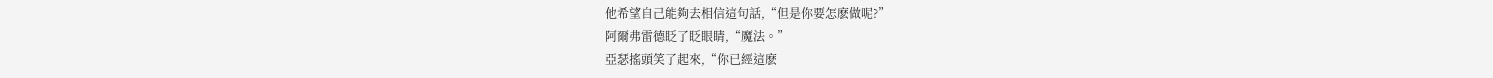他希望自己能夠去相信這句話,“但是你要怎麽做呢?”
阿爾弗雷德眨了眨眼睛,“魔法。”
亞瑟搖頭笑了起來,“你已經這麽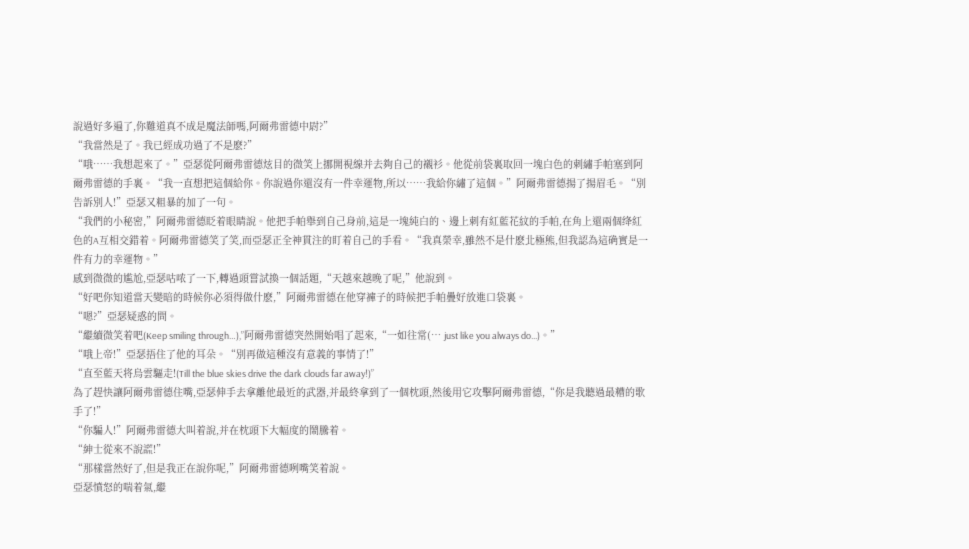說過好多遍了,你難道真不成是魔法師嗎,阿爾弗雷德中尉?”
“我當然是了。我已經成功過了不是麽?”
“哦……我想起來了。”亞瑟從阿爾弗雷德炫目的微笑上挪開視線并去夠自己的襯衫。他從前袋裏取回一塊白色的刺繡手帕塞到阿爾弗雷德的手裏。“我一直想把這個給你。你說過你還沒有一件幸運物,所以……我給你繡了這個。”阿爾弗雷德揚了揚眉毛。“別告訴別人!”亞瑟又粗暴的加了一句。
“我們的小秘密,”阿爾弗雷德眨着眼睛說。他把手帕舉到自己身前,這是一塊純白的、邊上刺有紅藍花紋的手帕,在角上還兩個绛紅色的A互相交錯着。阿爾弗雷德笑了笑,而亞瑟正全神貫注的盯着自己的手看。“我真榮幸,雖然不是什麽北極熊,但我認為這确實是一件有力的幸運物。”
感到微微的尴尬,亞瑟咕哝了一下,轉過頭嘗試換一個話題,“天越來越晚了呢,”他說到。
“好吧你知道當天變暗的時候你必須得做什麽,”阿爾弗雷德在他穿褲子的時候把手帕疊好放進口袋裏。
“嗯?”亞瑟疑惑的問。
“繼續微笑着吧(Keep smiling through…),”阿爾弗雷德突然開始唱了起來,“一如往常(… just like you always do...)。”
“哦上帝!”亞瑟捂住了他的耳朵。“別再做這種沒有意義的事情了!”
“直至藍天将烏雲驅走!(Till the blue skies drive the dark clouds far away!)”
為了趕快讓阿爾弗雷德住嘴,亞瑟伸手去拿離他最近的武器,并最終拿到了一個枕頭,然後用它攻擊阿爾弗雷德,“你是我聽過最糟的歌手了!”
“你騙人!”阿爾弗雷德大叫着說,并在枕頭下大幅度的鬧騰着。
“紳士從來不說謊!”
“那樣當然好了,但是我正在說你呢,”阿爾弗雷德咧嘴笑着說。
亞瑟憤怒的喘着氣,繼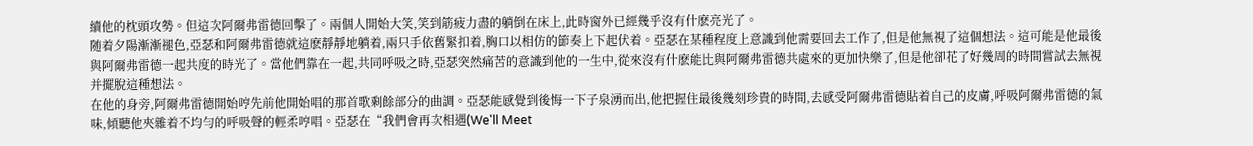續他的枕頭攻勢。但這次阿爾弗雷德回擊了。兩個人開始大笑,笑到筋疲力盡的躺倒在床上,此時窗外已經幾乎沒有什麽亮光了。
随着夕陽漸漸褪色,亞瑟和阿爾弗雷德就這麽靜靜地躺着,兩只手依舊緊扣着,胸口以相仿的節奏上下起伏着。亞瑟在某種程度上意識到他需要回去工作了,但是他無視了這個想法。這可能是他最後與阿爾弗雷德一起共度的時光了。當他們靠在一起,共同呼吸之時,亞瑟突然痛苦的意識到他的一生中,從來沒有什麽能比與阿爾弗雷德共處來的更加快樂了,但是他卻花了好幾周的時間嘗試去無視并擺脫這種想法。
在他的身旁,阿爾弗雷德開始哼先前他開始唱的那首歌剩餘部分的曲調。亞瑟能感覺到後悔一下子泉湧而出,他把握住最後幾刻珍貴的時間,去感受阿爾弗雷德貼着自己的皮膚,呼吸阿爾弗雷德的氣味,傾聽他夾雜着不均勻的呼吸聲的輕柔哼唱。亞瑟在“我們會再次相遇(We'll Meet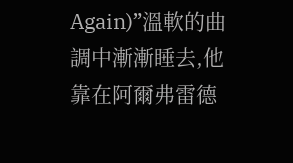Again)”溫軟的曲調中漸漸睡去,他靠在阿爾弗雷德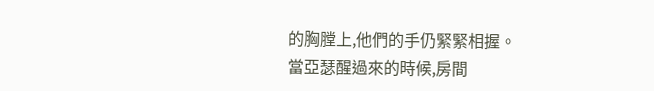的胸膛上,他們的手仍緊緊相握。
當亞瑟醒過來的時候,房間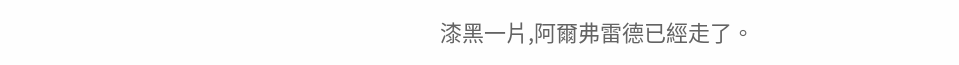漆黑一片,阿爾弗雷德已經走了。